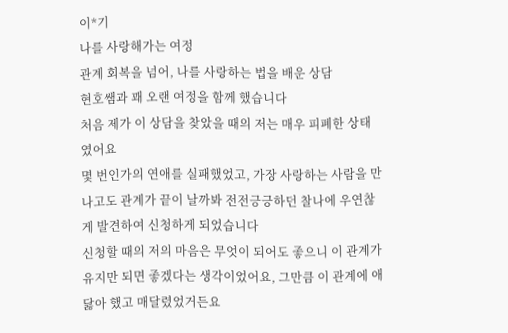이*기
나를 사랑해가는 여정
관계 회복을 넘어, 나를 사랑하는 법을 배운 상담
현호쌤과 꽤 오랜 여정을 함께 했습니다
처음 제가 이 상담을 찾았을 때의 저는 매우 피폐한 상태였어요
몇 번인가의 연애를 실패했었고, 가장 사랑하는 사람을 만나고도 관계가 끝이 날까봐 전전긍긍하던 찰나에 우연찮게 발견하여 신청하게 되었습니다
신청할 때의 저의 마음은 무엇이 되어도 좋으니 이 관계가 유지만 되면 좋겠다는 생각이었어요, 그만큼 이 관계에 애닳아 했고 매달렸었거든요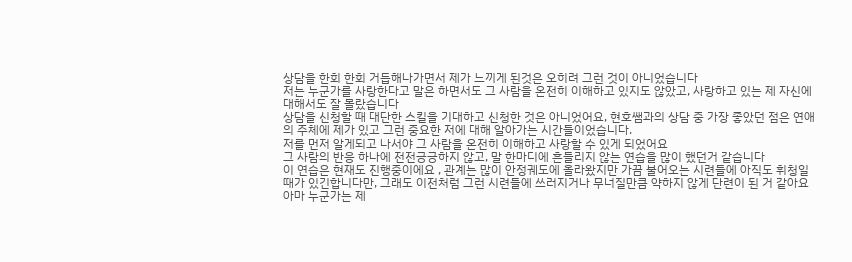상담을 한회 한회 거듭해나가면서 제가 느끼게 된것은 오히려 그런 것이 아니었습니다
저는 누군가를 사랑한다고 말은 하면서도 그 사람을 온전히 이해하고 있지도 않았고, 사랑하고 있는 제 자신에 대해서도 잘 몰랐습니다
상담을 신청할 때 대단한 스킬을 기대하고 신청한 것은 아니었어요, 현호쌤과의 상담 중 가장 좋았던 점은 연애의 주체에 제가 있고 그런 중요한 저에 대해 알아가는 시간들이었습니다.
저를 먼저 알게되고 나서야 그 사람을 온전히 이해하고 사랑할 수 있게 되었어요
그 사람의 반응 하나에 전전긍긍하지 않고, 말 한마디에 흔들리지 않는 연습을 많이 했던거 같습니다
이 연습은 현재도 진행중이에요 , 관계는 많이 안정궤도에 올라왔지만 가끔 불어오는 시련들에 아직도 휘청일 때가 있긴합니다만, 그래도 이전처럼 그런 시련들에 쓰러지거나 무너질만큼 약하지 않게 단련이 된 거 같아요
아마 누군가는 제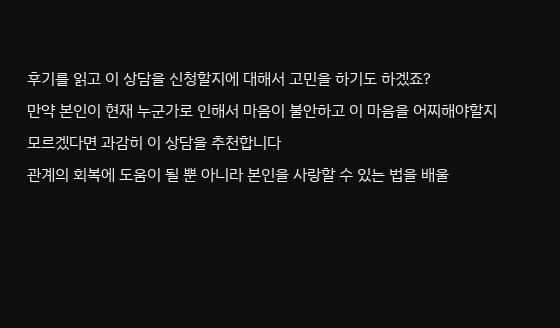후기를 읽고 이 상담을 신청할지에 대해서 고민을 하기도 하겠죠?
만약 본인이 현재 누군가로 인해서 마음이 불안하고 이 마음을 어찌해야할지 모르겠다면 과감히 이 상담을 추천합니다
관계의 회복에 도움이 될 뿐 아니라 본인을 사랑할 수 있는 법을 배울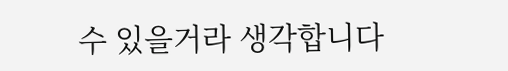수 있을거라 생각합니다